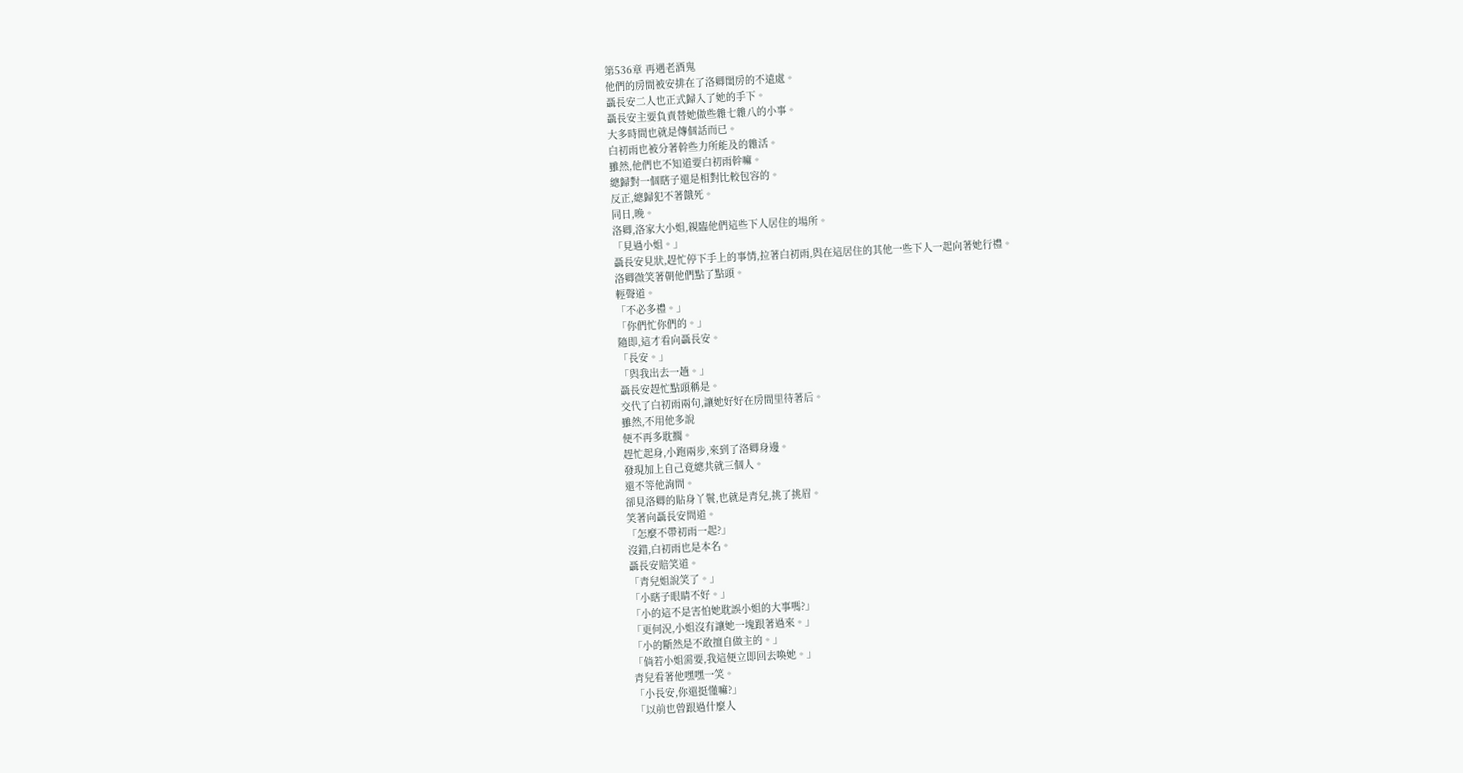第536章 再遇老酒鬼
他們的房間被安排在了洛卿閨房的不遠處。
聶長安二人也正式歸入了她的手下。
聶長安主要負責替她做些雜七雜八的小事。
大多時間也就是傳個話而已。
白初雨也被分著幹些力所能及的雜活。
雖然,他們也不知道要白初雨幹嘛。
總歸對一個瞎子還是相對比較包容的。
反正,總歸犯不著餓死。
同日,晚。
洛卿,洛家大小姐,親臨他們這些下人居住的場所。
「見過小姐。」
聶長安見狀,趕忙停下手上的事情,拉著白初雨,與在這居住的其他一些下人一起向著她行禮。
洛卿微笑著朝他們點了點頭。
輕聲道。
「不必多禮。」
「你們忙你們的。」
隨即,這才看向聶長安。
「長安。」
「與我出去一趟。」
聶長安趕忙點頭稱是。
交代了白初雨兩句,讓她好好在房間里待著后。
雖然,不用他多說
便不再多耽擱。
趕忙起身,小跑兩步,來到了洛卿身邊。
發現加上自己竟總共就三個人。
還不等他詢問。
卻見洛卿的貼身丫鬟,也就是青兒,挑了挑眉。
笑著向聶長安問道。
「怎麼不帶初雨一起?」
沒錯,白初雨也是本名。
聶長安賠笑道。
「青兒姐說笑了。」
「小瞎子眼睛不好。」
「小的這不是害怕她耽誤小姐的大事嗎?」
「更何況,小姐沒有讓她一塊跟著過來。」
「小的斷然是不敢擅自做主的。」
「倘若小姐需要,我這便立即回去喚她。」
青兒看著他嘿嘿一笑。
「小長安,你還挺懂嘛?」
「以前也曾跟過什麼人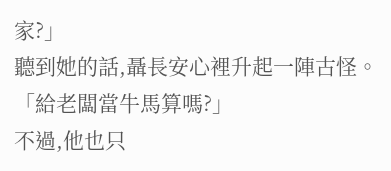家?」
聽到她的話,聶長安心裡升起一陣古怪。
「給老闆當牛馬算嗎?」
不過,他也只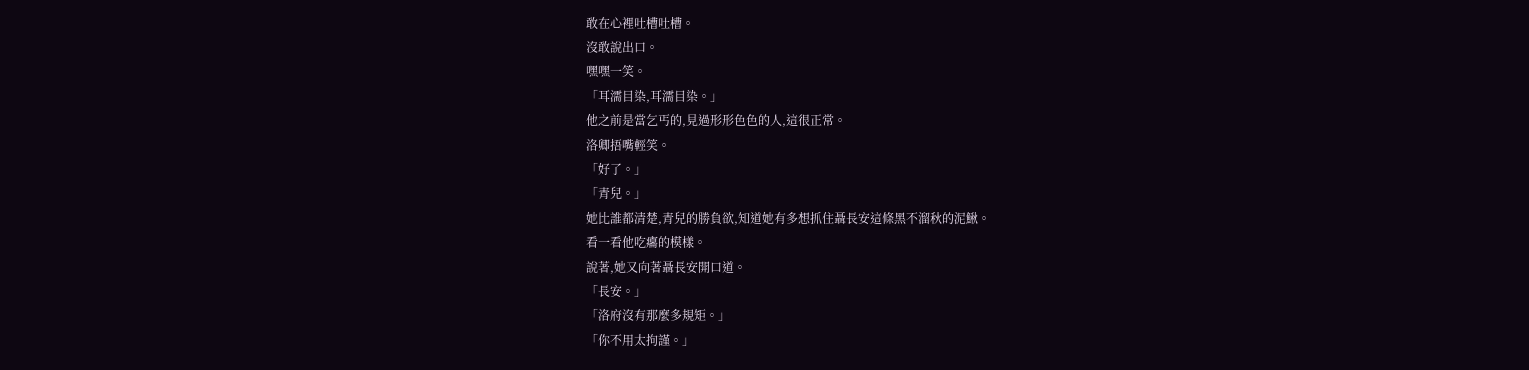敢在心裡吐槽吐槽。
沒敢說出口。
嘿嘿一笑。
「耳濡目染,耳濡目染。」
他之前是當乞丐的,見過形形色色的人,這很正常。
洛卿捂嘴輕笑。
「好了。」
「青兒。」
她比誰都清楚,青兒的勝負欲,知道她有多想抓住聶長安這條黑不溜秋的泥鰍。
看一看他吃癟的模樣。
說著,她又向著聶長安開口道。
「長安。」
「洛府沒有那麼多規矩。」
「你不用太拘謹。」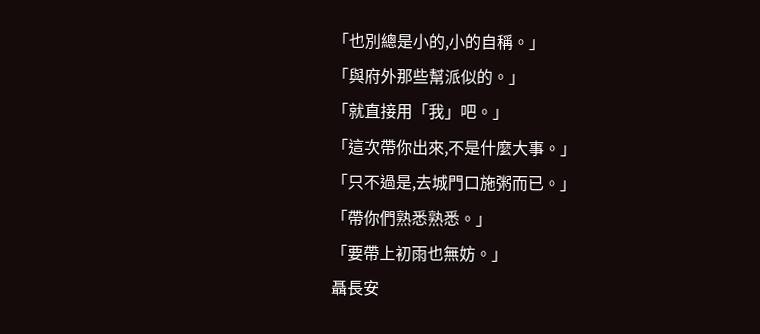「也別總是小的,小的自稱。」
「與府外那些幫派似的。」
「就直接用「我」吧。」
「這次帶你出來,不是什麼大事。」
「只不過是,去城門口施粥而已。」
「帶你們熟悉熟悉。」
「要帶上初雨也無妨。」
聶長安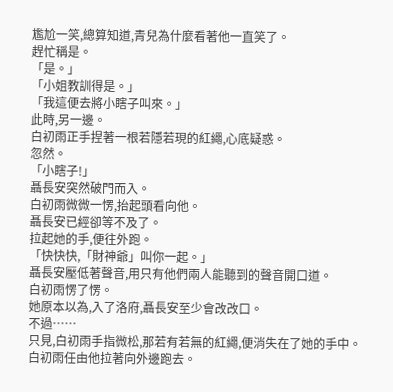尷尬一笑,總算知道,青兒為什麼看著他一直笑了。
趕忙稱是。
「是。」
「小姐教訓得是。」
「我這便去將小瞎子叫來。」
此時,另一邊。
白初雨正手捏著一根若隱若現的紅繩,心底疑惑。
忽然。
「小瞎子!」
聶長安突然破門而入。
白初雨微微一愣,抬起頭看向他。
聶長安已經卻等不及了。
拉起她的手,便往外跑。
「快快快,「財神爺」叫你一起。」
聶長安壓低著聲音,用只有他們兩人能聽到的聲音開口道。
白初雨愣了愣。
她原本以為,入了洛府,聶長安至少會改改口。
不過……
只見,白初雨手指微松,那若有若無的紅繩,便消失在了她的手中。
白初雨任由他拉著向外邊跑去。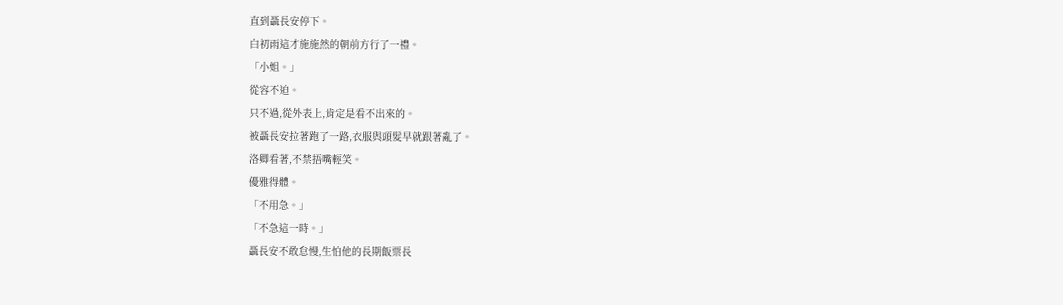直到聶長安停下。
白初雨這才施施然的朝前方行了一禮。
「小姐。」
從容不迫。
只不過,從外表上,肯定是看不出來的。
被聶長安拉著跑了一路,衣服與頭髮早就跟著亂了。
洛卿看著,不禁捂嘴輕笑。
優雅得體。
「不用急。」
「不急這一時。」
聶長安不敢怠慢,生怕他的長期飯票長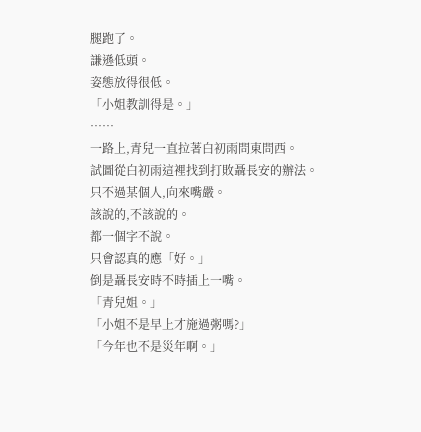腿跑了。
謙遜低頭。
姿態放得很低。
「小姐教訓得是。」
……
一路上,青兒一直拉著白初雨問東問西。
試圖從白初雨這裡找到打敗聶長安的辦法。
只不過某個人,向來嘴嚴。
該說的,不該說的。
都一個字不說。
只會認真的應「好。」
倒是聶長安時不時插上一嘴。
「青兒姐。」
「小姐不是早上才施過粥嗎?」
「今年也不是災年啊。」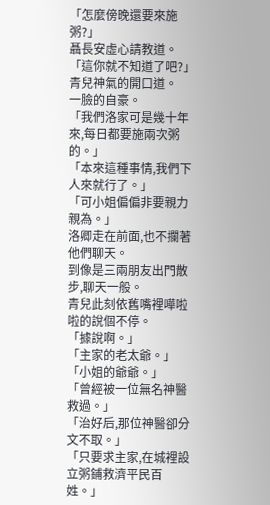「怎麼傍晚還要來施粥?」
聶長安虛心請教道。
「這你就不知道了吧?」
青兒神氣的開口道。
一臉的自豪。
「我們洛家可是幾十年來,每日都要施兩次粥的。」
「本來這種事情,我們下人來就行了。」
「可小姐偏偏非要親力親為。」
洛卿走在前面,也不攔著他們聊天。
到像是三兩朋友出門散步,聊天一般。
青兒此刻依舊嘴裡嘩啦啦的說個不停。
「據說啊。」
「主家的老太爺。」
「小姐的爺爺。」
「曾經被一位無名神醫救過。」
「治好后,那位神醫卻分文不取。」
「只要求主家,在城裡設立粥鋪救濟平民百姓。」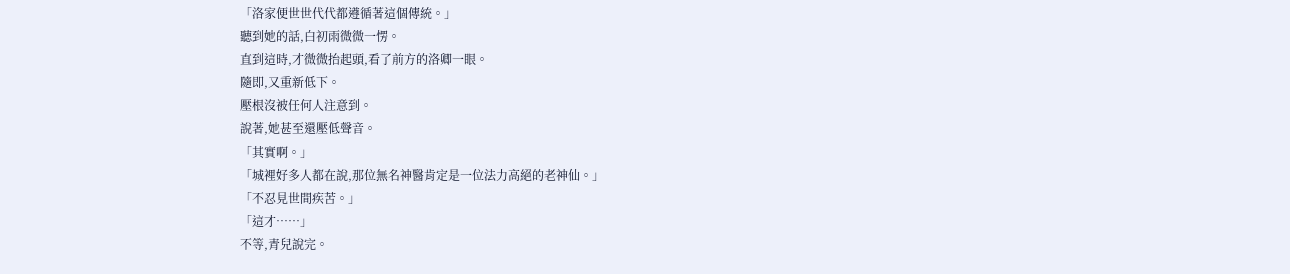「洛家便世世代代都遵循著這個傳統。」
聽到她的話,白初雨微微一愣。
直到這時,才微微抬起頭,看了前方的洛卿一眼。
隨即,又重新低下。
壓根沒被任何人注意到。
說著,她甚至還壓低聲音。
「其實啊。」
「城裡好多人都在說,那位無名神醫肯定是一位法力高絕的老神仙。」
「不忍見世間疾苦。」
「這才……」
不等,青兒說完。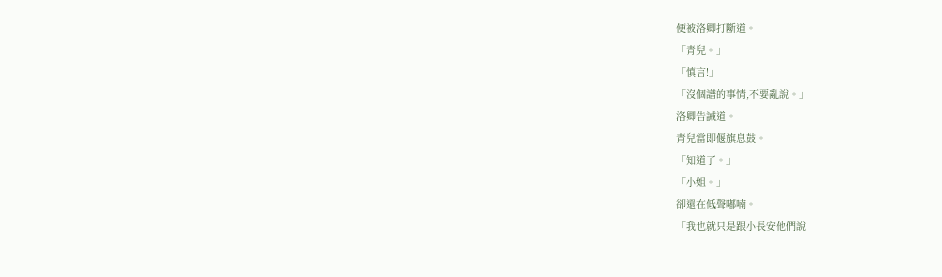便被洛卿打斷道。
「青兒。」
「慎言!」
「沒個譜的事情,不要亂說。」
洛卿告誡道。
青兒當即偃旗息鼓。
「知道了。」
「小姐。」
卻還在低聲嘟喃。
「我也就只是跟小長安他們說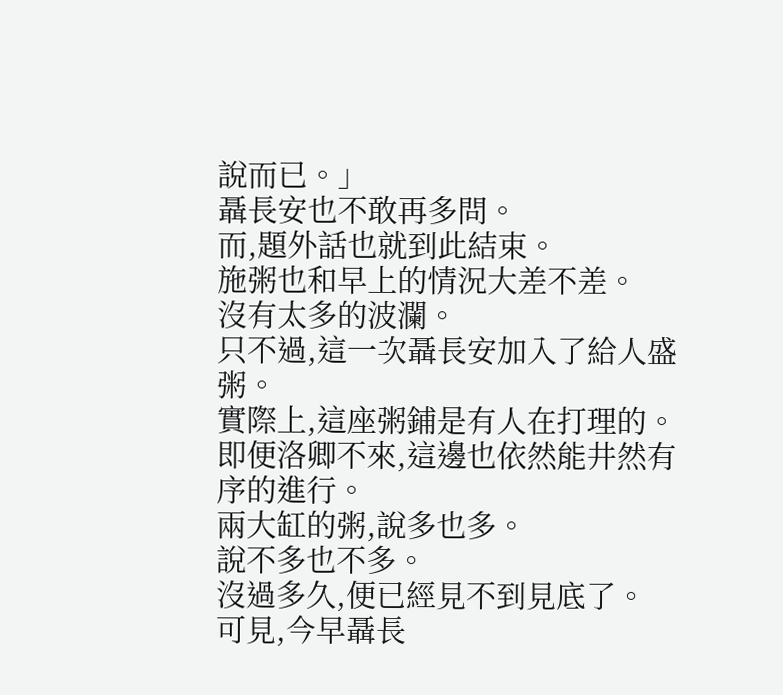說而已。」
聶長安也不敢再多問。
而,題外話也就到此結束。
施粥也和早上的情況大差不差。
沒有太多的波瀾。
只不過,這一次聶長安加入了給人盛粥。
實際上,這座粥鋪是有人在打理的。
即便洛卿不來,這邊也依然能井然有序的進行。
兩大缸的粥,說多也多。
說不多也不多。
沒過多久,便已經見不到見底了。
可見,今早聶長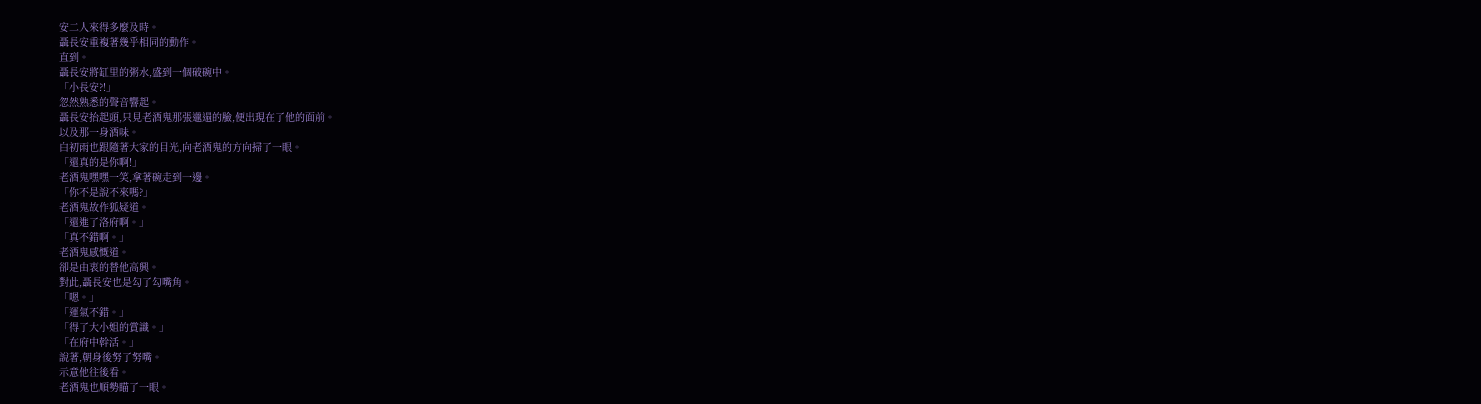安二人來得多麼及時。
聶長安重複著幾乎相同的動作。
直到。
聶長安將缸里的粥水,盛到一個破碗中。
「小長安?!」
忽然熟悉的聲音響起。
聶長安抬起頭,只見老酒鬼那張邋遢的臉,便出現在了他的面前。
以及那一身酒味。
白初雨也跟隨著大家的目光,向老酒鬼的方向掃了一眼。
「還真的是你啊!」
老酒鬼嘿嘿一笑,拿著碗走到一邊。
「你不是說不來嗎?」
老酒鬼故作狐疑道。
「還進了洛府啊。」
「真不錯啊。」
老酒鬼感慨道。
卻是由衷的替他高興。
對此,聶長安也是勾了勾嘴角。
「嗯。」
「運氣不錯。」
「得了大小姐的賞識。」
「在府中幹活。」
說著,朝身後努了努嘴。
示意他往後看。
老酒鬼也順勢瞄了一眼。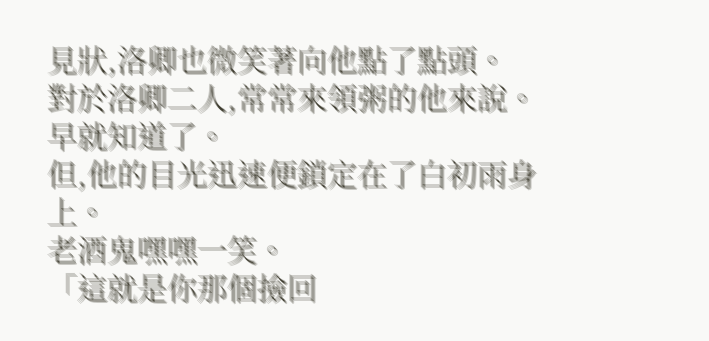見狀,洛卿也微笑著向他點了點頭。
對於洛卿二人,常常來領粥的他來說。
早就知道了。
但,他的目光迅速便鎖定在了白初雨身上。
老酒鬼嘿嘿一笑。
「這就是你那個撿回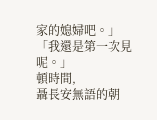家的媳婦吧。」
「我還是第一次見呢。」
頓時間,
聶長安無語的朝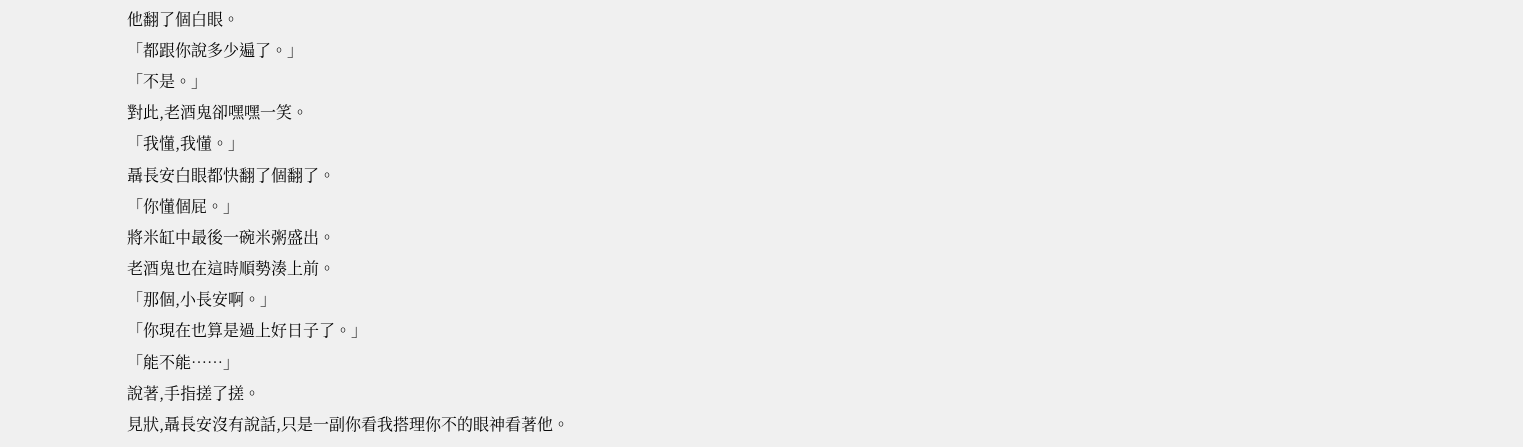他翻了個白眼。
「都跟你說多少遍了。」
「不是。」
對此,老酒鬼卻嘿嘿一笑。
「我懂,我懂。」
聶長安白眼都快翻了個翻了。
「你懂個屁。」
將米缸中最後一碗米粥盛出。
老酒鬼也在這時順勢湊上前。
「那個,小長安啊。」
「你現在也算是過上好日子了。」
「能不能……」
說著,手指搓了搓。
見狀,聶長安沒有說話,只是一副你看我搭理你不的眼神看著他。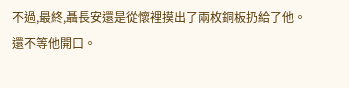不過,最終,聶長安還是從懷裡摸出了兩枚銅板扔給了他。
還不等他開口。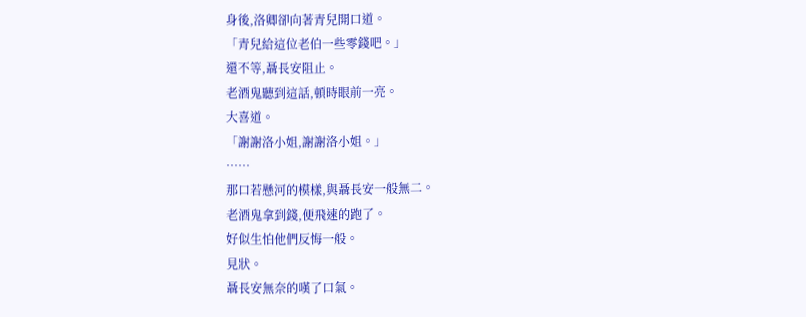身後,洛卿卻向著青兒開口道。
「青兒給這位老伯一些零錢吧。」
還不等,聶長安阻止。
老酒鬼聽到這話,頓時眼前一亮。
大喜道。
「謝謝洛小姐,謝謝洛小姐。」
……
那口若懸河的模樣,與聶長安一般無二。
老酒鬼拿到錢,便飛速的跑了。
好似生怕他們反悔一般。
見狀。
聶長安無奈的嘆了口氣。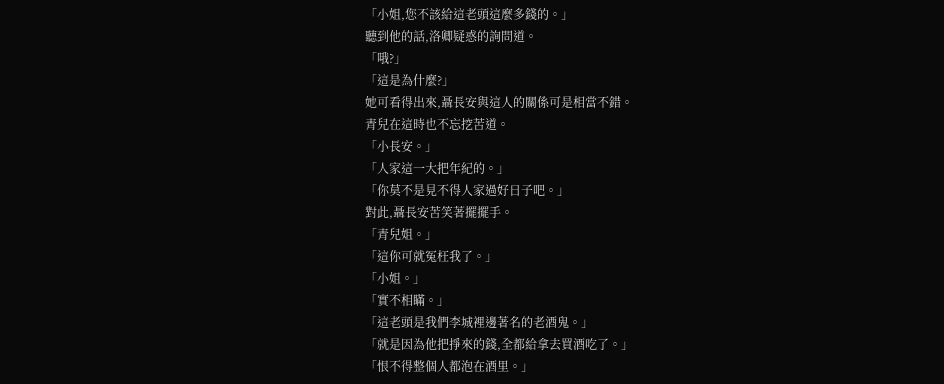「小姐,您不該給這老頭這麼多錢的。」
聽到他的話,洛卿疑惑的詢問道。
「哦?」
「這是為什麼?」
她可看得出來,聶長安與這人的關係可是相當不錯。
青兒在這時也不忘挖苦道。
「小長安。」
「人家這一大把年紀的。」
「你莫不是見不得人家過好日子吧。」
對此,聶長安苦笑著擺擺手。
「青兒姐。」
「這你可就冤枉我了。」
「小姐。」
「實不相瞞。」
「這老頭是我們李城裡邊著名的老酒鬼。」
「就是因為他把掙來的錢,全都給拿去買酒吃了。」
「恨不得整個人都泡在酒里。」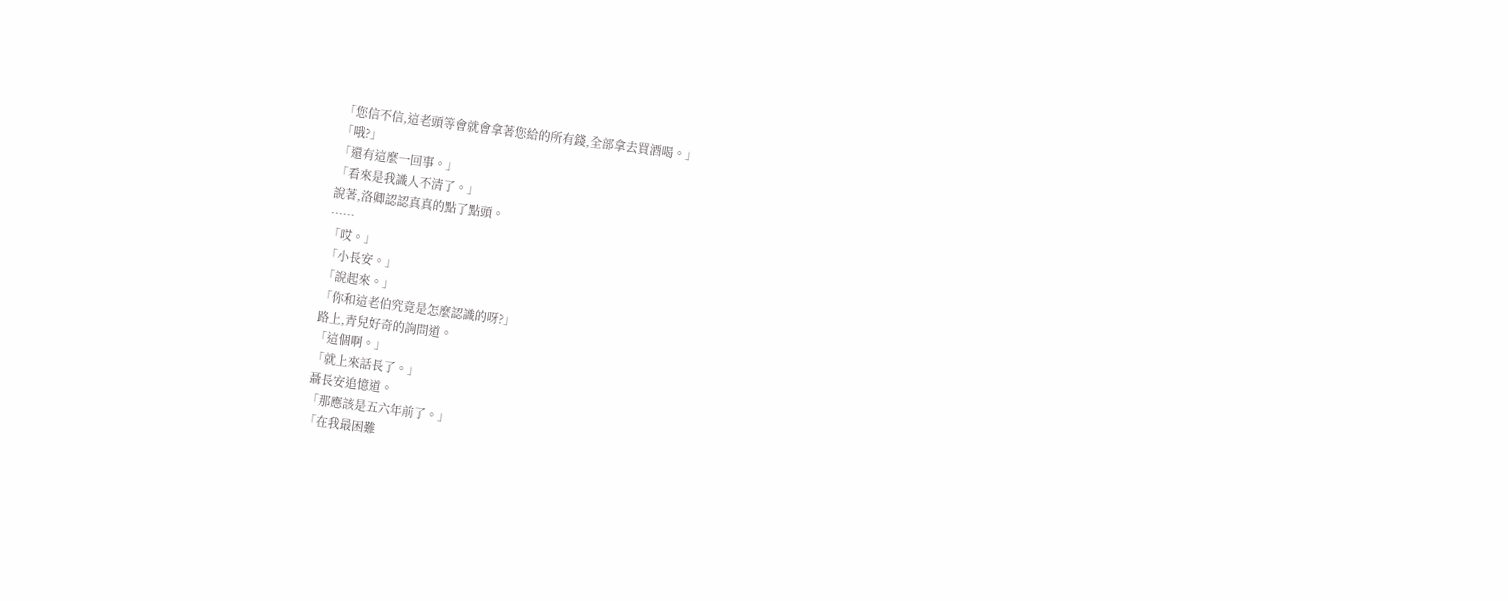「您信不信,這老頭等會就會拿著您給的所有錢,全部拿去買酒喝。」
「哦?」
「還有這麼一回事。」
「看來是我識人不清了。」
說著,洛卿認認真真的點了點頭。
……
「哎。」
「小長安。」
「說起來。」
「你和這老伯究竟是怎麼認識的呀?」
路上,青兒好奇的詢問道。
「這個啊。」
「就上來話長了。」
聶長安追憶道。
「那應該是五六年前了。」
「在我最困難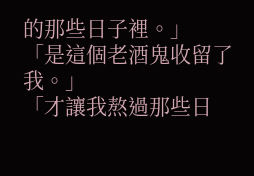的那些日子裡。」
「是這個老酒鬼收留了我。」
「才讓我熬過那些日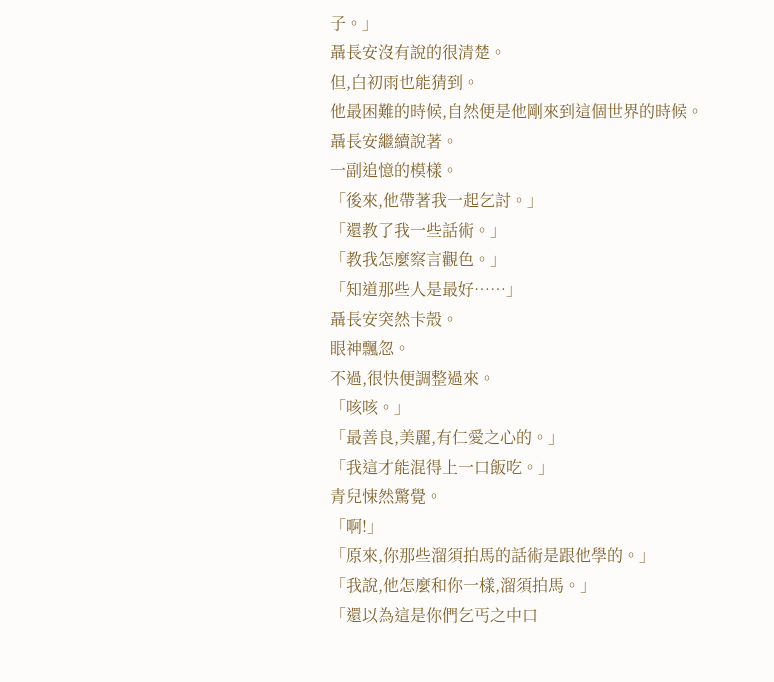子。」
聶長安沒有說的很清楚。
但,白初雨也能猜到。
他最困難的時候,自然便是他剛來到這個世界的時候。
聶長安繼續說著。
一副追憶的模樣。
「後來,他帶著我一起乞討。」
「還教了我一些話術。」
「教我怎麼察言觀色。」
「知道那些人是最好……」
聶長安突然卡殼。
眼神飄忽。
不過,很快便調整過來。
「咳咳。」
「最善良,美麗,有仁愛之心的。」
「我這才能混得上一口飯吃。」
青兒悚然驚覺。
「啊!」
「原來,你那些溜須拍馬的話術是跟他學的。」
「我說,他怎麼和你一樣,溜須拍馬。」
「還以為這是你們乞丐之中口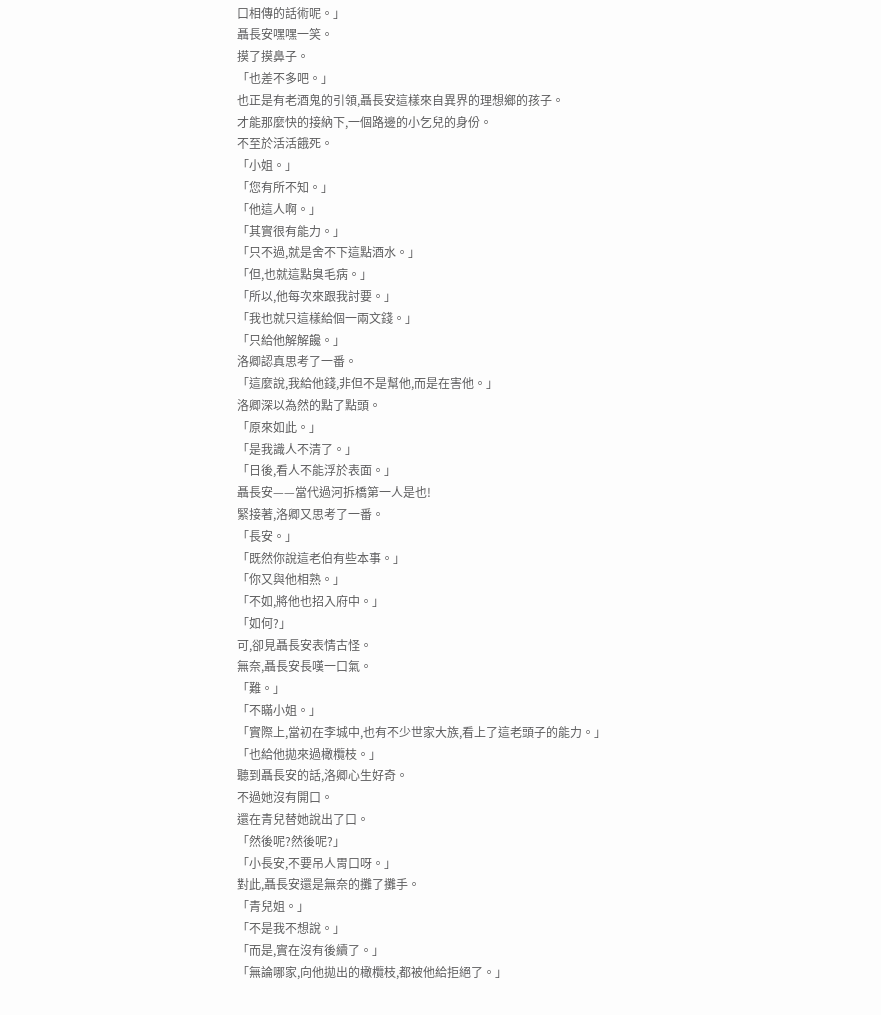口相傳的話術呢。」
聶長安嘿嘿一笑。
摸了摸鼻子。
「也差不多吧。」
也正是有老酒鬼的引領,聶長安這樣來自異界的理想鄉的孩子。
才能那麼快的接納下,一個路邊的小乞兒的身份。
不至於活活餓死。
「小姐。」
「您有所不知。」
「他這人啊。」
「其實很有能力。」
「只不過,就是舍不下這點酒水。」
「但,也就這點臭毛病。」
「所以,他每次來跟我討要。」
「我也就只這樣給個一兩文錢。」
「只給他解解饞。」
洛卿認真思考了一番。
「這麼說,我給他錢,非但不是幫他,而是在害他。」
洛卿深以為然的點了點頭。
「原來如此。」
「是我識人不清了。」
「日後,看人不能浮於表面。」
聶長安——當代過河拆橋第一人是也!
緊接著,洛卿又思考了一番。
「長安。」
「既然你說這老伯有些本事。」
「你又與他相熟。」
「不如,將他也招入府中。」
「如何?」
可,卻見聶長安表情古怪。
無奈,聶長安長嘆一口氣。
「難。」
「不瞞小姐。」
「實際上,當初在李城中,也有不少世家大族,看上了這老頭子的能力。」
「也給他拋來過橄欖枝。」
聽到聶長安的話,洛卿心生好奇。
不過她沒有開口。
還在青兒替她說出了口。
「然後呢?然後呢?」
「小長安,不要吊人胃口呀。」
對此,聶長安還是無奈的攤了攤手。
「青兒姐。」
「不是我不想說。」
「而是,實在沒有後續了。」
「無論哪家,向他拋出的橄欖枝,都被他給拒絕了。」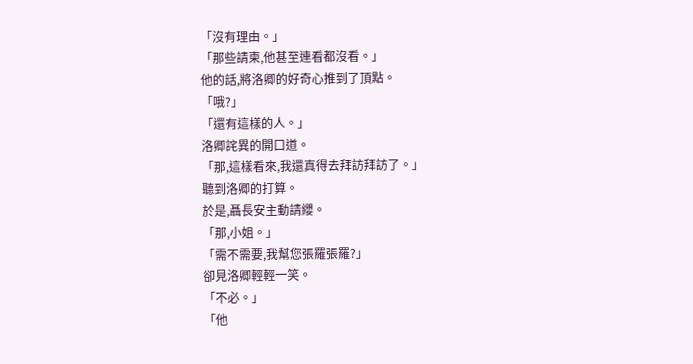「沒有理由。」
「那些請柬,他甚至連看都沒看。」
他的話,將洛卿的好奇心推到了頂點。
「哦?」
「還有這樣的人。」
洛卿詫異的開口道。
「那,這樣看來,我還真得去拜訪拜訪了。」
聽到洛卿的打算。
於是,聶長安主動請纓。
「那,小姐。」
「需不需要,我幫您張羅張羅?」
卻見洛卿輕輕一笑。
「不必。」
「他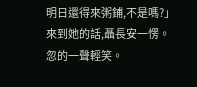明日還得來粥鋪,不是嗎?」
來到她的話,聶長安一愣。
忽的一聲輕笑。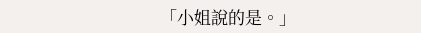「小姐說的是。」